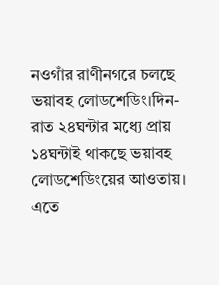নওগাঁর রাণীনগরে চলছে ভয়াবহ লোডশেডিং।দিন-রাত ২৪ঘন্টার মধ্যে প্রায় ১৪ঘন্টাই থাকছে ভয়াবহ লোডশেডিংয়ের আওতায়। এতে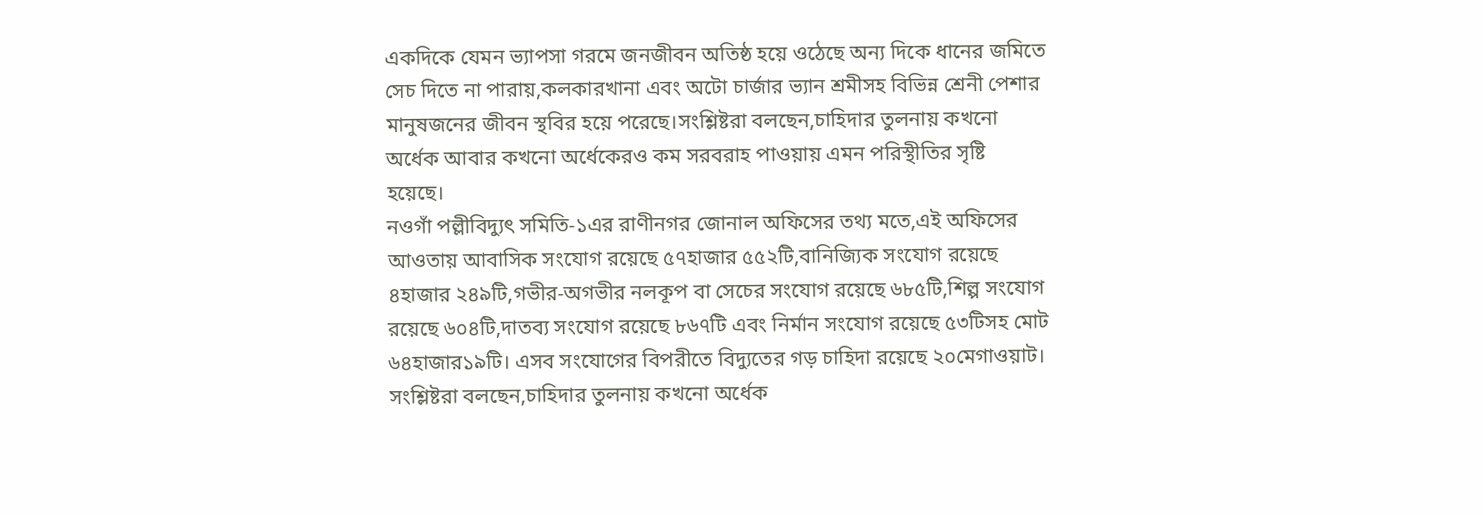একদিকে যেমন ভ্যাপসা গরমে জনজীবন অতিষ্ঠ হয়ে ওঠেছে অন্য দিকে ধানের জমিতে সেচ দিতে না পারায়,কলকারখানা এবং অটো চার্জার ভ্যান শ্রমীসহ বিভিন্ন শ্রেনী পেশার মানুষজনের জীবন স্থবির হয়ে পরেছে।সংশ্লিষ্টরা বলছেন,চাহিদার তুলনায় কখনো অর্ধেক আবার কখনো অর্ধেকেরও কম সরবরাহ পাওয়ায় এমন পরিস্থীতির সৃষ্টি হয়েছে।
নওগাঁ পল্লীবিদ্যুৎ সমিতি-১এর রাণীনগর জোনাল অফিসের তথ্য মতে,এই অফিসের আওতায় আবাসিক সংযোগ রয়েছে ৫৭হাজার ৫৫২টি,বানিজ্যিক সংযোগ রয়েছে ৪হাজার ২৪৯টি,গভীর-অগভীর নলকূপ বা সেচের সংযোগ রয়েছে ৬৮৫টি,শিল্প সংযোগ রয়েছে ৬০৪টি,দাতব্য সংযোগ রয়েছে ৮৬৭টি এবং নির্মান সংযোগ রয়েছে ৫৩টিসহ মোট ৬৪হাজার১৯টি। এসব সংযোগের বিপরীতে বিদ্যুতের গড় চাহিদা রয়েছে ২০মেগাওয়াট। সংশ্লিষ্টরা বলছেন,চাহিদার তুলনায় কখনো অর্ধেক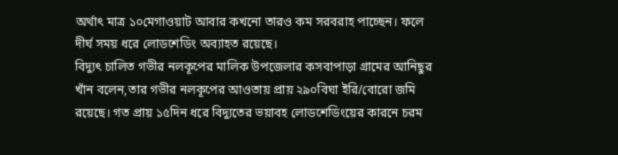অর্থাৎ মাত্র ১০মেগাওয়াট আবার কখনো তারও কম সরবরাহ পাচ্ছেন। ফলে দীর্ঘ সময় ধরে লোডশেডিং অব্যাহত রয়েছে।
বিদ্যুৎ চালিত গভীর নলকূপের মালিক উপজেলার কসবাপাড়া গ্রামের আনিছুর খাঁন বলেন,তার গভীর নলকূপের আওতায় প্রায় ২৯০বিঘা ইরি/বোরো জমি রয়েছে। গত প্রায় ১৫দিন ধরে বিদ্যুতের ভয়াবহ লোডশেডিংয়ের কারনে চরম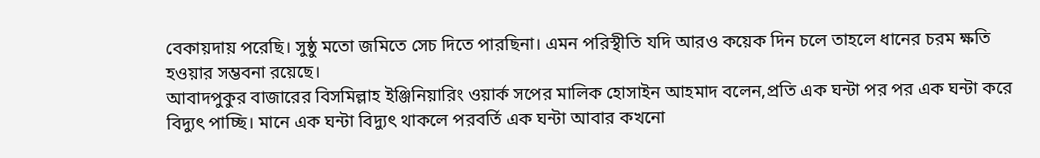বেকায়দায় পরেছি। সুষ্ঠু মতো জমিতে সেচ দিতে পারছিনা। এমন পরিস্থীতি যদি আরও কয়েক দিন চলে তাহলে ধানের চরম ক্ষতি হওয়ার সম্ভবনা রয়েছে।
আবাদপুকুর বাজারের বিসমিল্লাহ ইঞ্জিনিয়ারিং ওয়ার্ক সপের মালিক হোসাইন আহমাদ বলেন,প্রতি এক ঘন্টা পর পর এক ঘন্টা করে বিদ্যুৎ পাচ্ছি। মানে এক ঘন্টা বিদ্যুৎ থাকলে পরবর্তি এক ঘন্টা আবার কখনো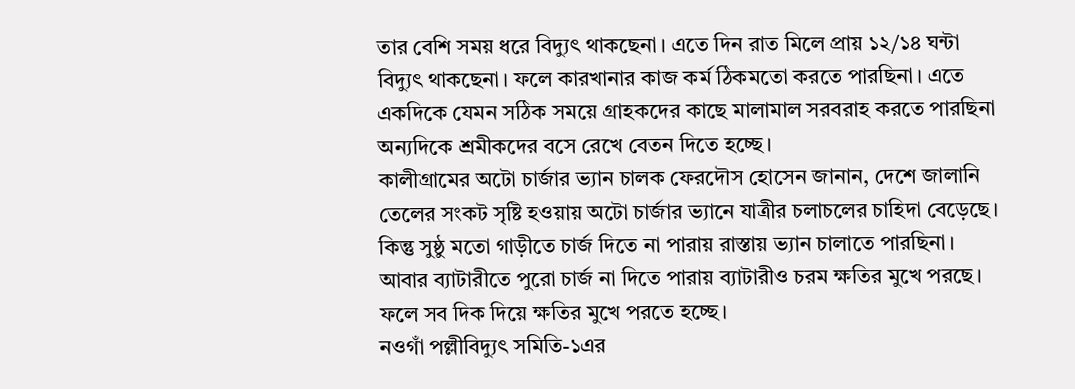তার বেশি সময় ধরে বিদ্যুৎ থাকছেনা। এতে দিন রাত মিলে প্রায় ১২/১৪ ঘন্টা বিদ্যুৎ থাকছেনা। ফলে কারখানার কাজ কর্ম ঠিকমতো করতে পারছিনা। এতে একদিকে যেমন সঠিক সময়ে গ্রাহকদের কাছে মালামাল সরবরাহ করতে পারছিনা অন্যদিকে শ্রমীকদের বসে রেখে বেতন দিতে হচ্ছে।
কালীগ্রামের অটো চার্জার ভ্যান চালক ফেরদৌস হোসেন জানান, দেশে জালানি তেলের সংকট সৃষ্টি হওয়ায় অটো চার্জার ভ্যানে যাত্রীর চলাচলের চাহিদা বেড়েছে। কিন্তু সুষ্ঠু মতো গাড়ীতে চার্জ দিতে না পারায় রাস্তায় ভ্যান চালাতে পারছিনা। আবার ব্যাটারীতে পুরো চার্জ না দিতে পারায় ব্যাটারীও চরম ক্ষতির মুখে পরছে। ফলে সব দিক দিয়ে ক্ষতির মুখে পরতে হচ্ছে।
নওগাঁ পল্লীবিদ্যুৎ সমিতি-১এর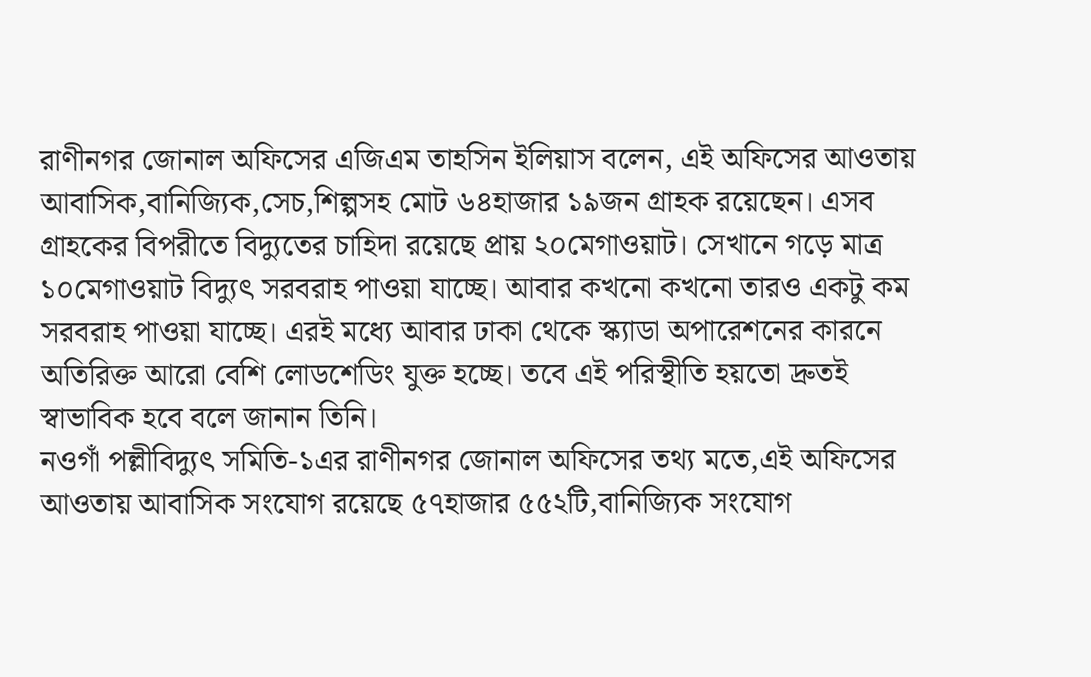রাণীনগর জোনাল অফিসের এজিএম তাহসিন ইলিয়াস বলেন, এই অফিসের আওতায় আবাসিক,বানিজ্যিক,সেচ,শিল্পসহ মোট ৬৪হাজার ১৯জন গ্রাহক রয়েছেন। এসব গ্রাহকের বিপরীতে বিদ্যুতের চাহিদা রয়েছে প্রায় ২০মেগাওয়াট। সেখানে গড়ে মাত্র ১০মেগাওয়াট বিদ্যুৎ সরবরাহ পাওয়া যাচ্ছে। আবার কখনো কখনো তারও একটু কম সরবরাহ পাওয়া যাচ্ছে। এরই মধ্যে আবার ঢাকা থেকে স্ক্যাডা অপারেশনের কারনে অতিরিক্ত আরো বেশি লোডশেডিং যুক্ত হচ্ছে। তবে এই পরিস্থীতি হয়তো দ্রুতই স্বাভাবিক হবে বলে জানান তিনি।
নওগাঁ পল্লীবিদ্যুৎ সমিতি-১এর রাণীনগর জোনাল অফিসের তথ্য মতে,এই অফিসের আওতায় আবাসিক সংযোগ রয়েছে ৫৭হাজার ৫৫২টি,বানিজ্যিক সংযোগ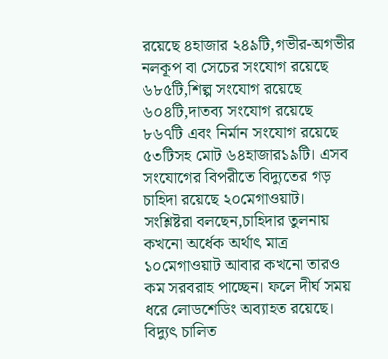রয়েছে ৪হাজার ২৪৯টি,গভীর-অগভীর নলকূপ বা সেচের সংযোগ রয়েছে ৬৮৫টি,শিল্প সংযোগ রয়েছে ৬০৪টি,দাতব্য সংযোগ রয়েছে ৮৬৭টি এবং নির্মান সংযোগ রয়েছে ৫৩টিসহ মোট ৬৪হাজার১৯টি। এসব সংযোগের বিপরীতে বিদ্যুতের গড় চাহিদা রয়েছে ২০মেগাওয়াট। সংশ্লিষ্টরা বলছেন,চাহিদার তুলনায় কখনো অর্ধেক অর্থাৎ মাত্র ১০মেগাওয়াট আবার কখনো তারও কম সরবরাহ পাচ্ছেন। ফলে দীর্ঘ সময় ধরে লোডশেডিং অব্যাহত রয়েছে।
বিদ্যুৎ চালিত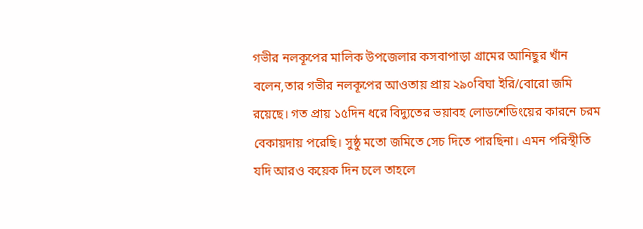গভীর নলকূপের মালিক উপজেলার কসবাপাড়া গ্রামের আনিছুর খাঁন বলেন,তার গভীর নলকূপের আওতায় প্রায় ২৯০বিঘা ইরি/বোরো জমি রয়েছে। গত প্রায় ১৫দিন ধরে বিদ্যুতের ভয়াবহ লোডশেডিংয়ের কারনে চরম বেকায়দায় পরেছি। সুষ্ঠু মতো জমিতে সেচ দিতে পারছিনা। এমন পরিস্থীতি যদি আরও কয়েক দিন চলে তাহলে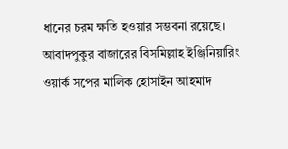ধানের চরম ক্ষতি হওয়ার সম্ভবনা রয়েছে।
আবাদপুকুর বাজারের বিসমিল্লাহ ইঞ্জিনিয়ারিং ওয়ার্ক সপের মালিক হোসাইন আহমাদ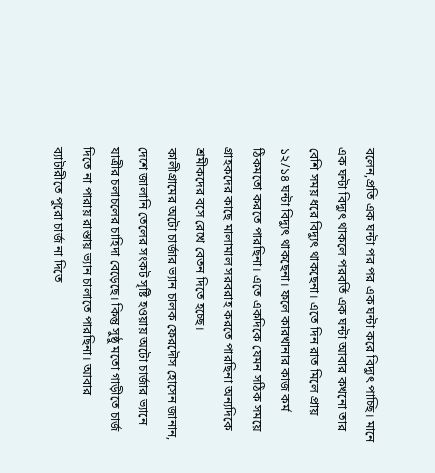বলেন,প্রতি এক ঘন্টা পর পর এক ঘন্টা করে বিদ্যুৎ পাচ্ছি। মানে এক ঘন্টা বিদ্যুৎ থাকলে পরবর্তি এক ঘন্টা আবার কখনো তার বেশি সময় ধরে বিদ্যুৎ থাকছেনা। এতে দিন রাত মিলে প্রায় ১২/১৪ ঘন্টা বিদ্যুৎ থাকছেনা। ফলে কারখানার কাজ কর্ম ঠিকমতো করতে পারছিনা। এতে একদিকে যেমন সঠিক সময়ে গ্রাহকদের কাছে মালামাল সরবরাহ করতে পারছিনা অন্যদিকে শ্রমীকদের বসে রেখে বেতন দিতে হচ্ছে।
কালীগ্রামের অটো চার্জার ভ্যান চালক ফেরদৌস হোসেন জানান, দেশে জালানি তেলের সংকট সৃষ্টি হওয়ায় অটো চার্জার ভ্যানে যাত্রীর চলাচলের চাহিদা বেড়েছে। কিন্তু সুষ্ঠু মতো গাড়ীতে চার্জ দিতে না পারায় রাস্তায় ভ্যান চালাতে পারছিনা। আবার ব্যাটারীতে পুরো চার্জ না দিতে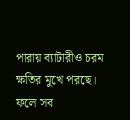পারায় ব্যাটারীও চরম ক্ষতির মুখে পরছে। ফলে সব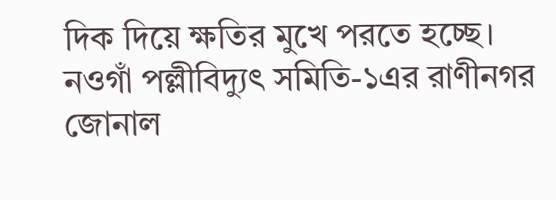দিক দিয়ে ক্ষতির মুখে পরতে হচ্ছে।
নওগাঁ পল্লীবিদ্যুৎ সমিতি-১এর রাণীনগর জোনাল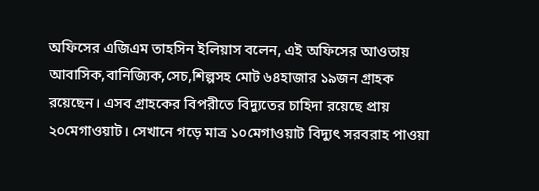অফিসের এজিএম তাহসিন ইলিয়াস বলেন, এই অফিসের আওতায় আবাসিক,বানিজ্যিক,সেচ,শিল্পসহ মোট ৬৪হাজার ১৯জন গ্রাহক রয়েছেন। এসব গ্রাহকের বিপরীতে বিদ্যুতের চাহিদা রয়েছে প্রায় ২০মেগাওয়াট। সেখানে গড়ে মাত্র ১০মেগাওয়াট বিদ্যুৎ সরবরাহ পাওয়া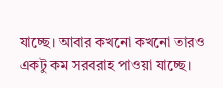যাচ্ছে। আবার কখনো কখনো তারও একটু কম সরবরাহ পাওয়া যাচ্ছে।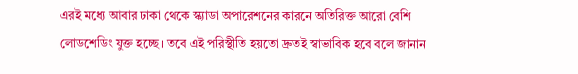এরই মধ্যে আবার ঢাকা থেকে স্ক্যাডা অপারেশনের কারনে অতিরিক্ত আরো বেশি লোডশেডিং যুক্ত হচ্ছে। তবে এই পরিস্থীতি হয়তো দ্রুতই স্বাভাবিক হবে বলে জানান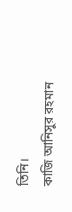তিনি।
কাজি আনিসুর রহমান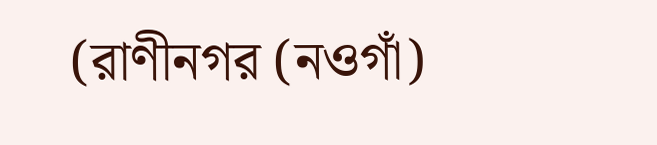(রাণীনগর (নওগাঁ)